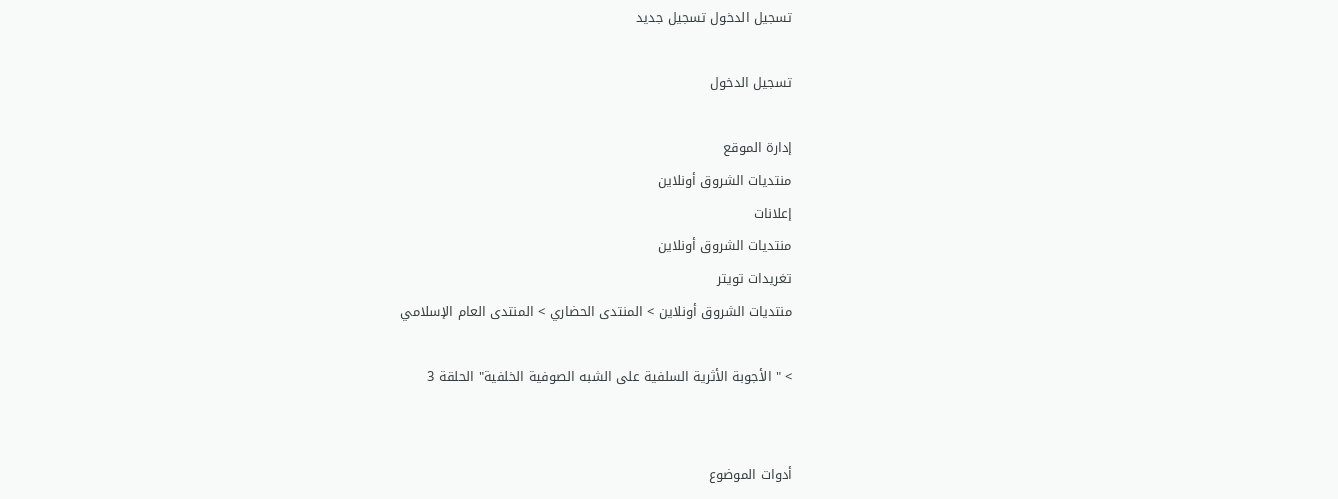تسجيل الدخول تسجيل جديد

تسجيل الدخول

إدارة الموقع
منتديات الشروق أونلاين
إعلانات
منتديات الشروق أونلاين
تغريدات تويتر
منتديات الشروق أونلاين > المنتدى الحضاري > المنتدى العام الإسلامي

> " الأجوبة الأثرية السلفية على الشبه الصوفية الخلفية" الحلقة 3


أدوات الموضوع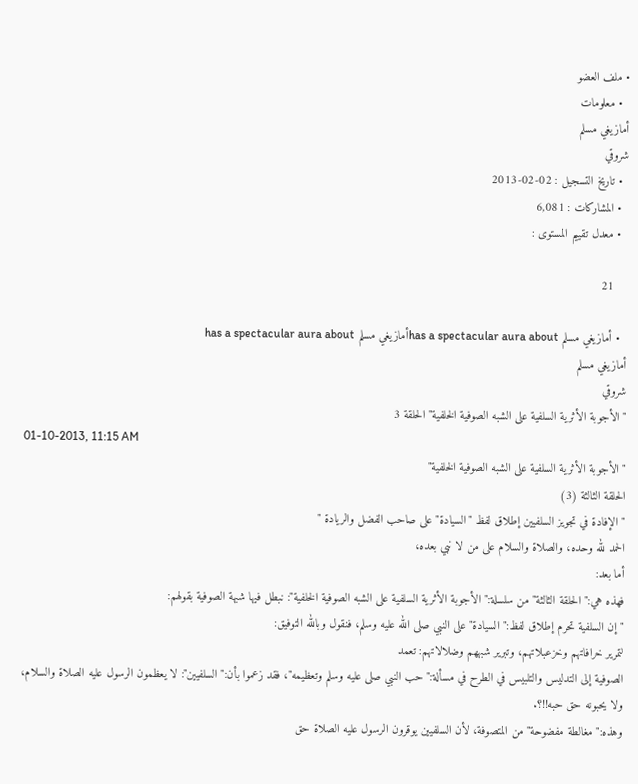• ملف العضو
  • معلومات
أمازيغي مسلم
شروقي
  • تاريخ التسجيل : 02-02-2013
  • المشاركات : 6,081
  • معدل تقييم المستوى :

    21

  • أمازيغي مسلم has a spectacular aura aboutأمازيغي مسلم has a spectacular aura about
أمازيغي مسلم
شروقي
" الأجوبة الأثرية السلفية على الشبه الصوفية الخلفية" الحلقة 3
01-10-2013, 11:15 AM
" الأجوبة الأثرية السلفية على الشبه الصوفية الخلفية"
الحلقة الثالثة (3)
" الإفادة في تجويز السلفيين إطلاق لفظ "السيادة" على صاحب الفضل والريادة "
الحمد لله وحده، والصلاة والسلام على من لا نبي بعده،
أما بعد:
فهذه هي:" الحلقة الثالثة" من سلسلة:" الأجوبة الأثرية السلفية على الشبه الصوفية الخلفية": نبطل فيها شبهة الصوفية بقولهم:
" إن السلفية تحرم إطلاق لفظ:" السيادة" على النبي صلى الله عليه وسلم، فنقول وبالله التوفيق:
لتمرير خرافاتهم وخزعبلاتهم، وتبرير شبههم وضلالاتهم: تعمد
الصوفية إلى التدليس والتلبيس في الطرح في مسألة:" حب النبي صلى عليه وسلم وتعظيمه"، فقد زعموا بأن:" السلفيين": لا يعظمون الرسول عليه الصلاة والسلام، ولا يحبونه حق حبه!!؟.
وهذه:" مغالطة مفضوحة" من المتصوفة، لأن السلفيين يوقرون الرسول عليه الصلاة حق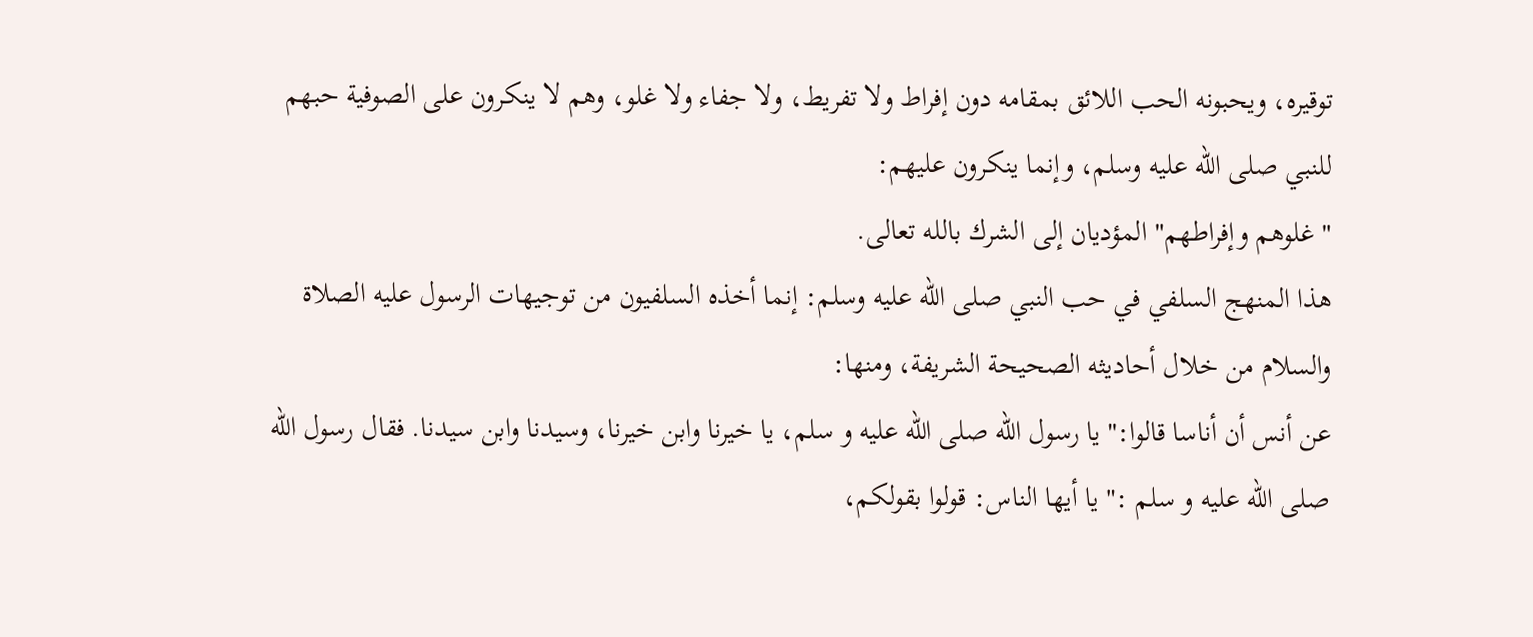توقيره، ويحبونه الحب اللائق بمقامه دون إفراط ولا تفريط، ولا جفاء ولا غلو، وهم لا ينكرون على الصوفية حبهم للنبي صلى الله عليه وسلم، وإنما ينكرون عليهم:
" غلوهم وإفراطهم" المؤديان إلى الشرك بالله تعالى.
هذا المنهج السلفي في حب النبي صلى الله عليه وسلم: إنما أخذه السلفيون من توجيهات الرسول عليه الصلاة والسلام من خلال أحاديثه الصحيحة الشريفة، ومنها:
عن أنس أن أناسا قالوا:" يا رسول الله صلى الله عليه و سلم، يا خيرنا وابن خيرنا، وسيدنا وابن سيدنا. فقال رسول الله صلى الله عليه و سلم :" يا أيها الناس: قولوا بقولكم،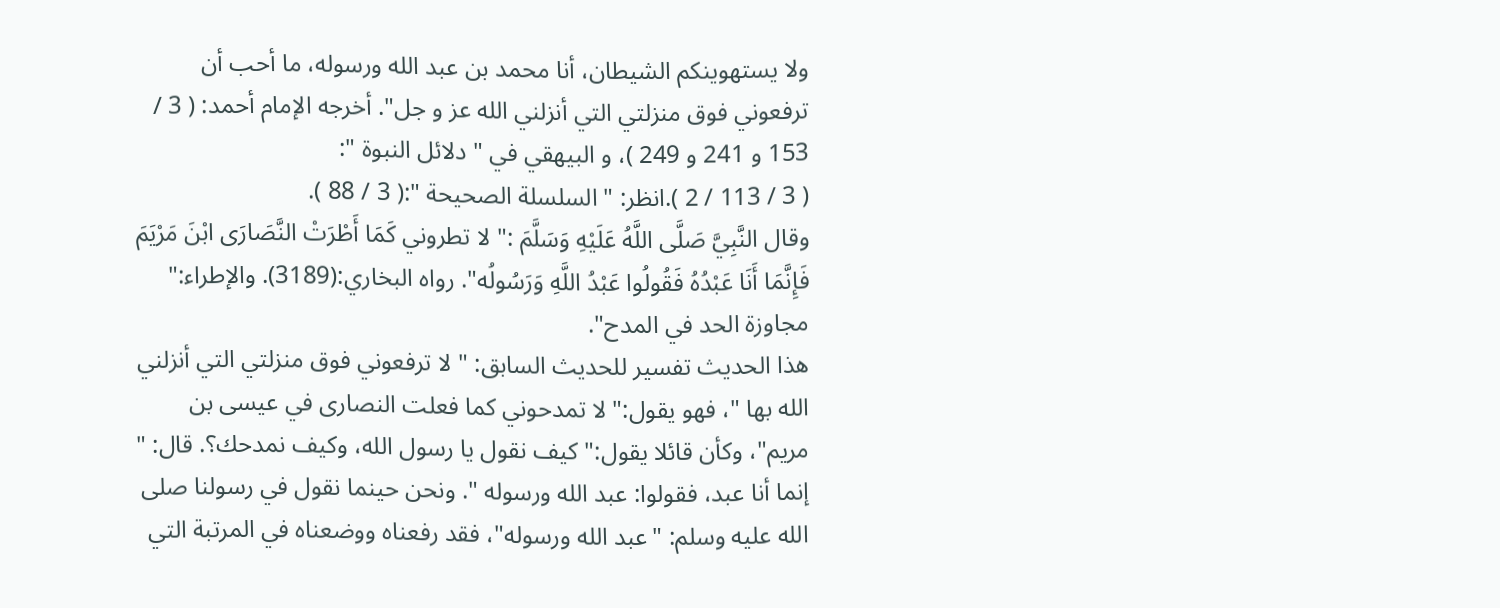ولا يستهوينكم الشيطان، أنا محمد بن عبد الله ورسوله، ما أحب أن ترفعوني فوق منزلتي التي أنزلني الله عز و جل". أخرجه الإمام أحمد: ( 3 / 153 و 241 و 249 )، و البيهقي في " دلائل النبوة ":
( 3 / 113 / 2 ).انظر: " السلسلة الصحيحة ":( 3 / 88 ).
وقال النَّبِيَّ صَلَّى اللَّهُ عَلَيْهِ وَسَلَّمَ :" لا تطروني كَمَا أَطْرَتْ النَّصَارَى ابْنَ مَرْيَمَ فَإِنَّمَا أَنَا عَبْدُهُ فَقُولُوا عَبْدُ اللَّهِ وَرَسُولُه". رواه البخاري:(3189). والإطراء:" مجاوزة الحد في المدح".
هذا الحديث تفسير للحديث السابق: " لا ترفعوني فوق منزلتي التي أنزلني الله بها "، فهو يقول:" لا تمدحوني كما فعلت النصارى في عيسى بن مريم"، وكأن قائلا يقول:" كيف نقول يا رسول الله، وكيف نمدحك؟. قال: " إنما أنا عبد، فقولوا: عبد الله ورسوله ". ونحن حينما نقول في رسولنا صلى الله عليه وسلم: "عبد الله ورسوله"، فقد رفعناه ووضعناه في المرتبة التي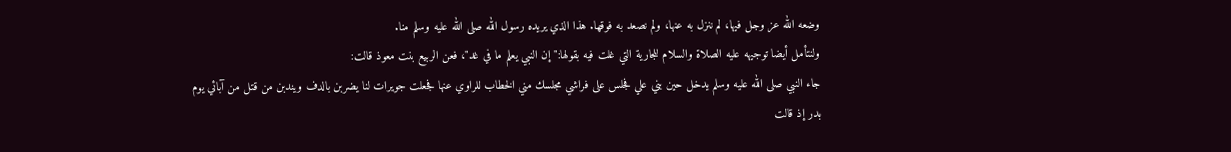وضعه الله عز وجل فيها، لم ننزل به عنها، ولم نصعد به فوقها. هذا الذي يريده رسول الله صلى الله عليه وسلم منا.
ولنتأمل أيضا توجيهه عليه الصلاة والسلام للجارية التي غلت فيه بقولها:" إن النبي يعلم ما في غد"، فعن الربيع بنت معوذ قالت:
جاء النبي صلى الله عليه وسلم يدخل حين بني علي فجلس على فراشي مجلسك مني الخطاب للراوي عنها فجعلت جويرات لنا يضربن بالدف ويندبن من قتل من آبائي يوم بدر إذ قالت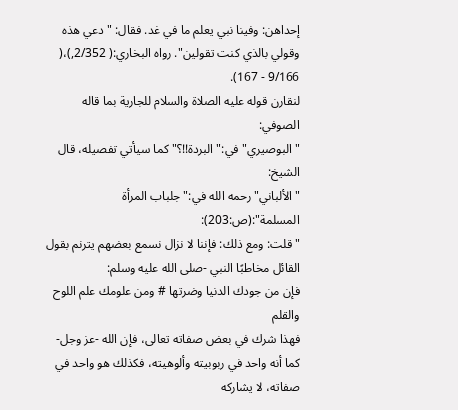إحداهن: وفينا نبي يعلم ما في غد. فقال: "دعي هذه وقولي بالذي كنت تقولين". رواه البخاري:( 2/352,)،( 9/166 - 167).
لنقارن قوله عليه الصلاة والسلام للجارية بما قاله الصوفي:
" البوصيري" في:" البردة!!؟" كما سيأتي تفصيله، قال الشيخ:
" الألباني" رحمه الله في:" جلباب المرأة المسلمة":(ص:203):
" قلت: ومع ذلك: فإننا لا نزال نسمع بعضهم يترنم بقول القائل مخاطبًا النبي -صلى الله عليه وسلم:
فإن من جودك الدنيا وضرتها # ومن علومك علم اللوح والقلم
فهذا شرك في بعض صفاته تعالى، فإن الله -عز وجل- كما أنه واحد في ربوبيته وألوهيته، فكذلك هو واحد في صفاته، لا يشاركه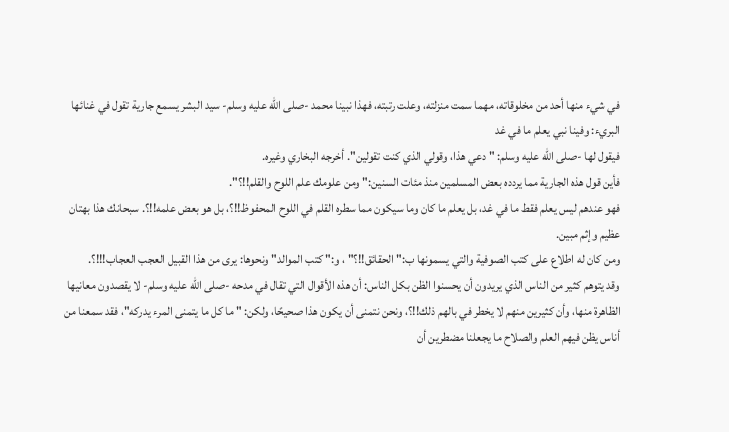في شيء منها أحد من مخلوقاته، مهما سمت منزلته، وعلت رتبته، فهذا نبينا محمد -صلى الله عليه وسلم- سيد البشر يسمع جارية تقول في غنائها البريء: وفينا نبي يعلم ما في غد
فيقول لها -صلى الله عليه وسلم: " دعي هذا، وقولي الذي كنت تقولين". أخرجه البخاري وغيره.
فأين قول هذه الجارية مما يردده بعض المسلمين منذ مئات السنين:" ومن علومك علم اللوح والقلم!!؟".
فهو عندهم ليس يعلم فقط ما في غد، بل يعلم ما كان وما سيكون مما سطره القلم في اللوح المحفوظ!!؟، بل هو بعض علمه!!؟. سبحانك هذا بهتان عظيم وإثم مبين.
ومن كان له اطلاع على كتب الصوفية والتي يسمونها ب:" الحقائق!!؟" ، و:" كتب الموالد" ونحوها: يرى من هذا القبيل العجب العجاب!!!؟.
وقد يتوهم كثير من الناس الذي يريدون أن يحسنوا الظن بكل الناس: أن هذه الأقوال التي تقال في مدحه -صلى الله عليه وسلم- لا يقصدون معانيها الظاهرة منها، وأن كثيرين منهم لا يخطر في بالهم ذلك!!؟، ونحن نتمنى أن يكون هذا صحيحًا، ولكن: " ما كل ما يتمنى المرء يدركه"، فقد سمعنا من أناس يظن فيهم العلم والصلاح ما يجعلنا مضطرين أن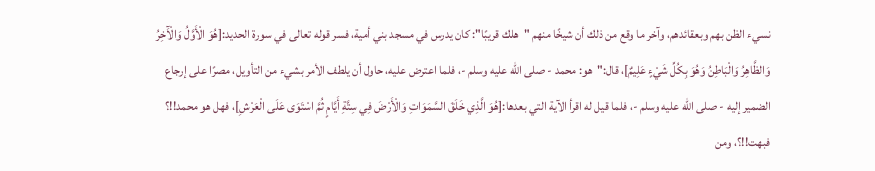نسيء الظن بهم وبعقائدهم، وآخر ما وقع من ذلك أن شيخًا منهم "هلك قريبًا": كان يدرس في مسجد بني أمية، فسر قوله تعالى في سورة الحديد:[هُوَ الْأَوَّلُ وَالْآَخِرُ وَالظَّاهِرُ وَالْبَاطِنُ وَهُوَ بِكُلِّ شَيْءٍ عَلِيمٌ]، قال:"هو: محمد - صلى الله عليه وسلم -، فلما اعترض عليه، حاول أن يلطف الأمر بشيء من التأويل، مصرًا على إرجاع الضمير إليه - صلى الله عليه وسلم -، فلما قيل له اقرأ الآية التي بعدها:[هُوَ الَّذِي خَلَقَ السَّمَوَاتِ وَالْأَرْضَ فِي سِتَّةِ أَيَّامٍ ثُمَّ اسْتَوَى عَلَى الْعَرْشِ]، فهل هو محمد!!؟ فبهت!!؟، ومن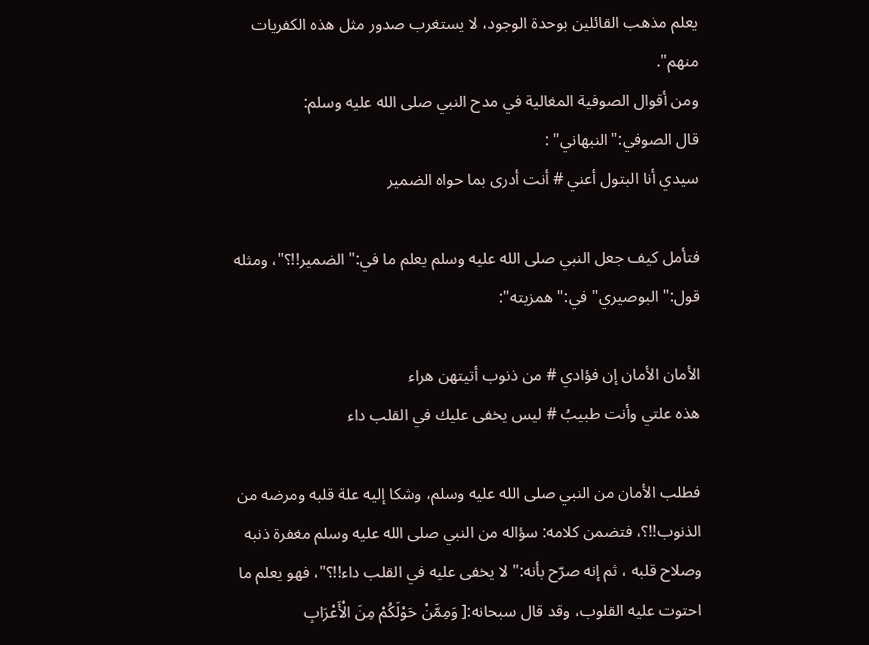يعلم مذهب القائلين بوحدة الوجود، لا يستغرب صدور مثل هذه الكفريات منهم".
ومن أقوال الصوفية المغالية في مدح النبي صلى الله عليه وسلم:
قال الصوفي:"النبهاني" :
سيدي أنا البتول أعني # أنت أدرى بما حواه الضمير

فتأمل كيف جعل النبي صلى الله عليه وسلم يعلم ما في:" الضمير!!؟"، ومثله قول:" البوصيري" في:" همزيته":

الأمان الأمان إن فؤادي # من ذنوب أتيتهن هراء
هذه علتي وأنت طبيبُ # ليس يخفى عليك في القلب داء

فطلب الأمان من النبي صلى الله عليه وسلم، وشكا إليه علة قلبه ومرضه من الذنوب!!؟، فتضمن كلامه: سؤاله من النبي صلى الله عليه وسلم مغفرة ذنبه وصلاح قلبه ، ثم إنه صرّح بأنه:" لا يخفى عليه في القلب داء!!؟"، فهو يعلم ما احتوت عليه القلوب، وقد قال سبحانه:[ وَمِمَّنْ حَوْلَكُمْ مِنَ الْأَعْرَابِ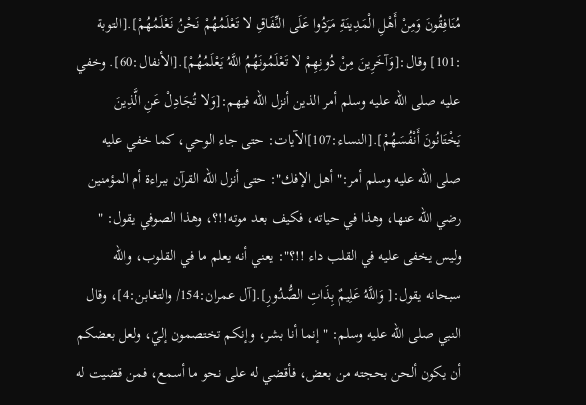مُنَافِقُونَ وَمِنْ أَهْلِ الْمَدِينَةِ مَرَدُوا عَلَى النِّفَاقِ لا تَعْلَمُهُمْ نَحْنُ نَعْلَمُهُمْ].[التوبة :101] وقال:[وَآخَرِينَ مِنْ دُونِهِمْ لا تَعْلَمُونَهُمُ اللَّهُ يَعْلَمُهُمْ].[الأنفال:60]. وخفي عليه صلى الله عليه وسلم أمر الذين أنزل الله فيهم:[وَلا تُجَادِلْ عَنِ الَّذِينَ يَخْتَانُونَ أَنْفُسَهُمْ].[النساء:107]الآيات: حتى جاء الوحي، كما خفي عليه صلى الله عليه وسلم أمر:" أهل الإفك": حتى أنزل الله القرآن ببراءة أم المؤمنين رضي الله عنها، وهذا في حياته، فكيف بعد موته!!؟، وهذا الصوفي يقول: " وليس يخفى عليه في القلب داء !!؟": يعني أنه يعلم ما في القلوب، والله سبحانه يقول:[ وَاللَّهُ عَلِيمٌ بِذَاتِ الصُّدُورِ].[آل عمران:154/ والتغابن:4]، وقال النبي صلى الله عليه وسلم: " إنما أنا بشر، وإنكم تختصمون إليّ، ولعل بعضكم أن يكون ألحن بحجته من بعض، فأقضي له على نحو ما أسمع، فمن قضيت له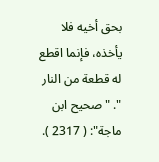بحق أخيه فلا يأخذه، فإنما اقطع له قطعة من النار ". "صحيح ابن ماجة": ( 2317 ).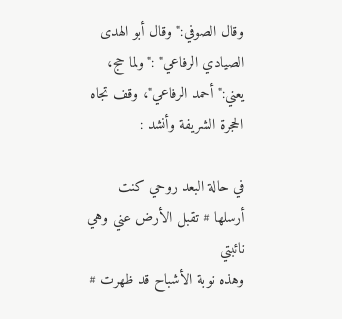وقال الصوفي:" وقال أبو الهدى الصيادي الرفاعي" :"ولما حج، يعني:" أحمد الرفاعي"، وقف تجاه الحجرة الشريفة وأنشد :

في حالة البعد روحي كنت أرسلها # تقبل الأرض عني وهي نائبتي
وهذه نوبة الأشباح قد ظهرت #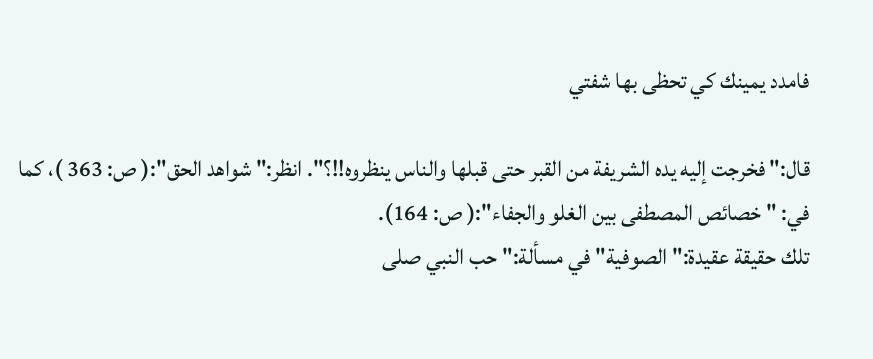فامدد يمينك كي تحظى بها شفتي

قال:" فخرجت إليه يده الشريفة من القبر حتى قبلها والناس ينظروه!!؟". انظر:" شواهد الحق":( ص: 363 )، كما في: " خصائص المصطفى بين الغلو والجفاء":( ص: 164).
تلك حقيقة عقيدة:" الصوفية" في مسألة:" حب النبي صلى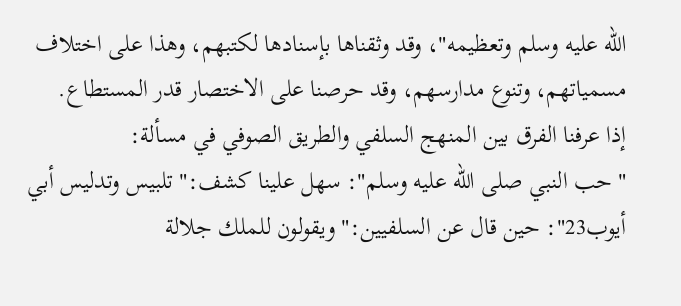الله عليه وسلم وتعظيمه"، وقد وثقناها بإسنادها لكتبهم، وهذا على اختلاف مسمياتهم، وتنوع مدارسهم، وقد حرصنا على الاختصار قدر المستطاع.
إذا عرفنا الفرق بين المنهج السلفي والطريق الصوفي في مسألة:
" حب النبي صلى الله عليه وسلم": سهل علينا كشف:" تلبيس وتدليس أبي أيوب23": حين قال عن السلفيين:" ويقولون للملك جلالة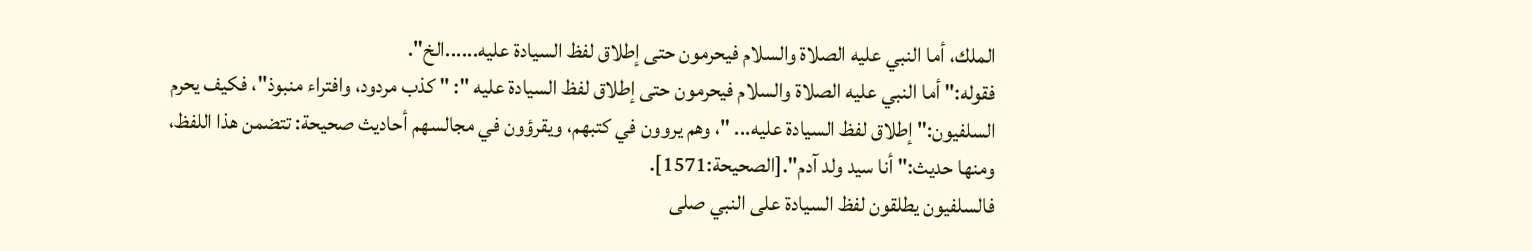الملك، أما النبي عليه الصلاة والسلام فيحرمون حتى إطلاق لفظ السيادة عليه......الخ".
فقوله:" أما النبي عليه الصلاة والسلام فيحرمون حتى إطلاق لفظ السيادة عليه ": " كذب مردود، وافتراء منبوذ"، فكيف يحرم السلفيون:" إطلاق لفظ السيادة عليه... "، وهم يروون في كتبهم، ويقرؤون في مجالسهم أحاديث صحيحة: تتضمن هذا اللفظ، ومنها حديث:" أنا سيد ولد آدم".[الصحيحة:1571].
فالسلفيون يطلقون لفظ السيادة على النبي صلى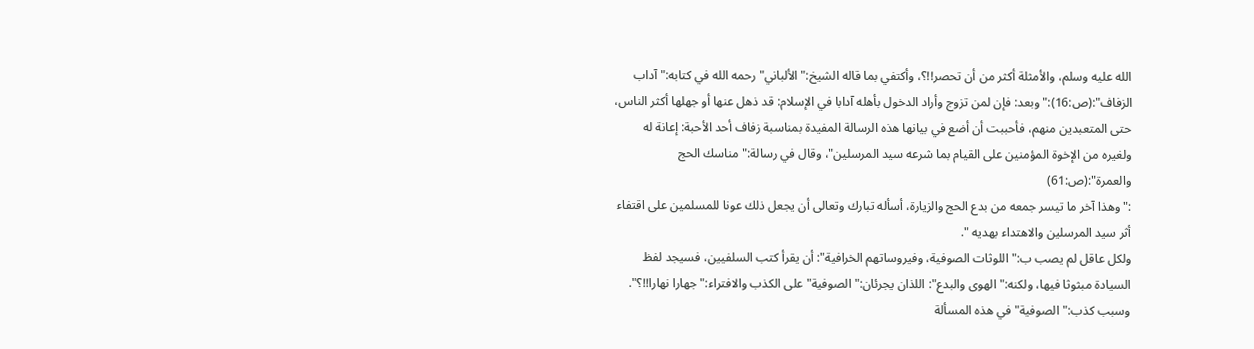الله عليه وسلم، والأمثلة أكثر من أن تحصر!!؟، وأكتفي بما قاله الشيخ:" الألباني" رحمه الله في كتابه:" آداب الزفاف":(ص:16):" وبعد: فإن لمن تزوج وأراد الدخول بأهله آدابا في الإسلام: قد ذهل عنها أو جهلها أكثر الناس، حتى المتعبدين منهم، فأحببت أن أضع في بيانها هذه الرسالة المفيدة بمناسبة زفاف أحد الأحبة: إعانة له ولغيره من الإخوة المؤمنين على القيام بما شرعه سيد المرسلين"، وقال في رسالة:" مناسك الحج والعمرة":(ص:61)
:" وهذا آخر ما تيسر جمعه من بدع الحج والزيارة، أسأله تبارك وتعالى أن يجعل ذلك عونا للمسلمين على اقتفاء أثر سيد المرسلين والاهتداء بهديه ".
ولكل عاقل لم يصب ب:" اللوثات الصوفية، وفيروساتهم الخرافية": أن يقرأ كتب السلفيين، فسيجد لفظ السيادة مبثوثا فيها، ولكنه:" الهوى والبدع": اللذان يجرئان:" الصوفية" على الكذب والافتراء:" جهارا نهارا!!؟".
وسبب كذب:" الصوفية" في هذه المسألة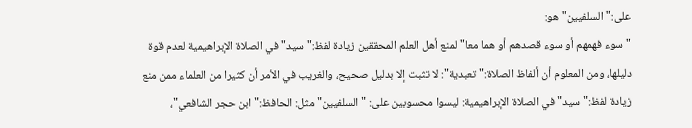على:" السلفيين" هو:
" سوء فهمهم أو سوء قصدهم أو هما معا" لمنع أهل العلم المحققين زيادة لفظ:" سيد" في الصلاة الإبراهيمية لعدم قوة دليلها، ومن المعلوم أن ألفاظ الصلاة:" تعبدية": لا تثبت إلا بدليل صحيح، والغريب في الأمر أن كثيرا من العلماء ممن منع زيادة لفظ:" سيد" في الصلاة الإبراهيمية: ليسوا محسوبين على: "السلفيين" مثل: الحافظ:" ابن حجر الشافعي"،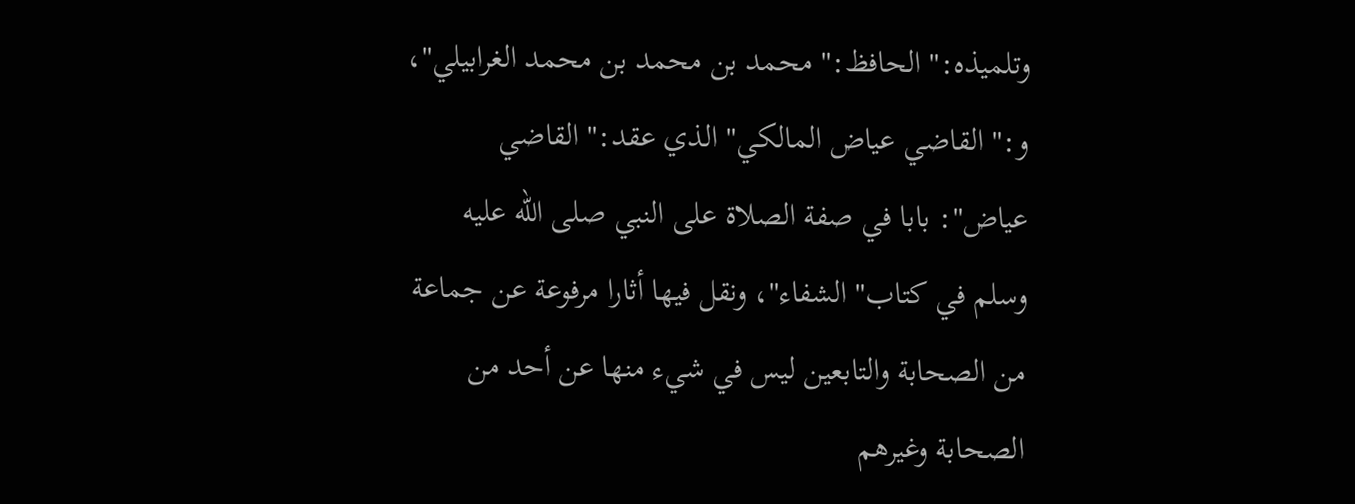وتلميذه:" الحافظ:" محمد بن محمد بن محمد الغرابيلي"، و:" القاضي عياض المالكي" الذي عقد:" القاضي عياض": بابا في صفة الصلاة على النبي صلى الله عليه وسلم في كتاب" الشفاء"، ونقل فيها أثارا مرفوعة عن جماعة من الصحابة والتابعين ليس في شيء منها عن أحد من الصحابة وغيرهم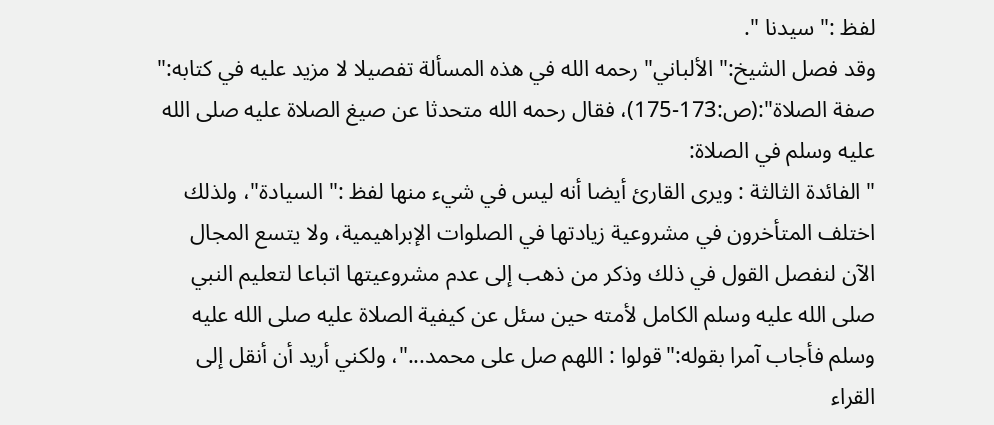لفظ :" سيدنا ".
وقد فصل الشيخ:" الألباني" رحمه الله في هذه المسألة تفصيلا لا مزيد عليه في كتابه:" صفة الصلاة":(ص:173-175)، فقال رحمه الله متحدثا عن صيغ الصلاة عليه صلى الله عليه وسلم في الصلاة:
" الفائدة الثالثة : ويرى القارئ أيضا أنه ليس في شيء منها لفظ :" السيادة"، ولذلك اختلف المتأخرون في مشروعية زيادتها في الصلوات الإبراهيمية، ولا يتسع المجال الآن لنفصل القول في ذلك وذكر من ذهب إلى عدم مشروعيتها اتباعا لتعليم النبي صلى الله عليه وسلم الكامل لأمته حين سئل عن كيفية الصلاة عليه صلى الله عليه وسلم فأجاب آمرا بقوله:"قولوا : اللهم صل على محمد..."، ولكني أريد أن أنقل إلى القراء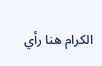الكرام هنا رأي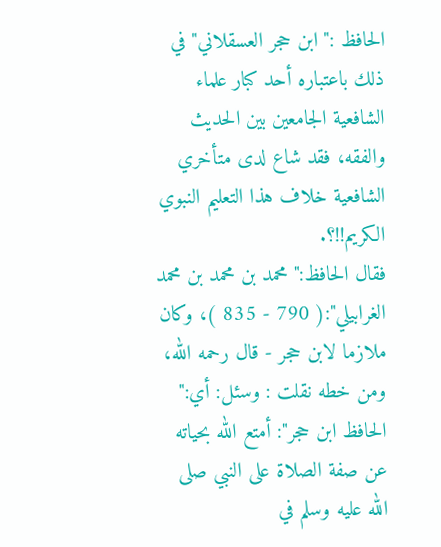الحافظ :" ابن حجر العسقلاني" في ذلك باعتباره أحد كبار علماء الشافعية الجامعين بين الحديث والفقه، فقد شاع لدى متأخري الشافعية خلاف هذا التعليم النبوي الكريم!!؟.
فقال الحافظ:" محمد بن محمد بن محمد الغرابيلي":( 790 - 835 )، وكان ملازما لابن حجر - قال رحمه الله، ومن خطه نقلت : وسئل: أي:" الحافظ ابن حجر": أمتع الله بحياته عن صفة الصلاة على النبي صلى الله عليه وسلم في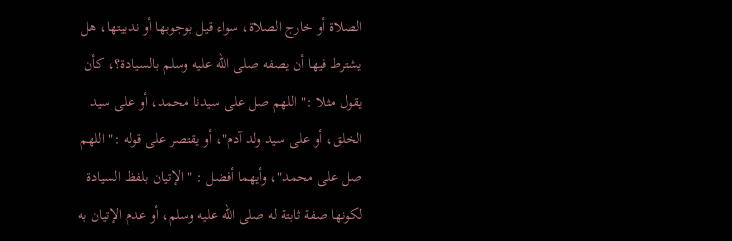الصلاة أو خارج الصلاة، سواء قيل بوجوبها أو ندبيتها، هل يشترط فيها أن يصفه صلى الله عليه وسلم بالسيادة؟، كأن يقول مثلا :" اللهم صل على سيدنا محمد، أو على سيد الخلق، أو على سيد ولد آدم"، أو يقتصر على قوله :" اللهم صل على محمد"، وأيهما أفضل : " الإتيان بلفظ السيادة لكونها صفة ثابتة له صلى الله عليه وسلم، أو عدم الإتيان به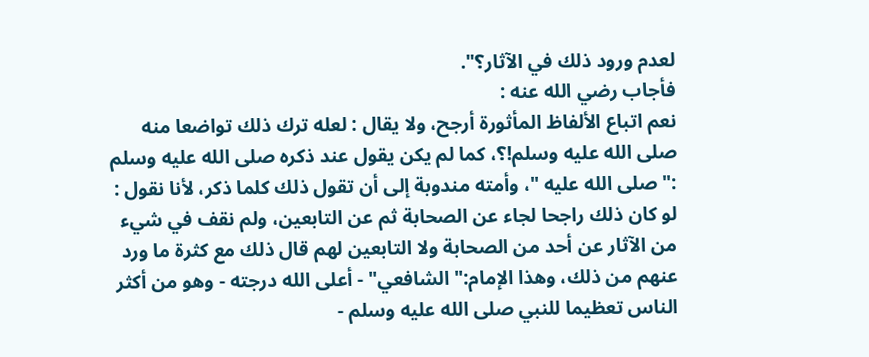لعدم ورود ذلك في الآثار؟".
فأجاب رضي الله عنه :
نعم اتباع الألفاظ المأثورة أرجح، ولا يقال : لعله ترك ذلك تواضعا منه صلى الله عليه وسلم!؟، كما لم يكن يقول عند ذكره صلى الله عليه وسلم :" صلى الله عليه "، وأمته مندوبة إلى أن تقول ذلك كلما ذكر، لأنا نقول : لو كان ذلك راجحا لجاء عن الصحابة ثم عن التابعين، ولم نقف في شيء من الآثار عن أحد من الصحابة ولا التابعين لهم قال ذلك مع كثرة ما ورد عنهم من ذلك، وهذا الإمام:" الشافعي" - أعلى الله درجته - وهو من أكثر الناس تعظيما للنبي صلى الله عليه وسلم -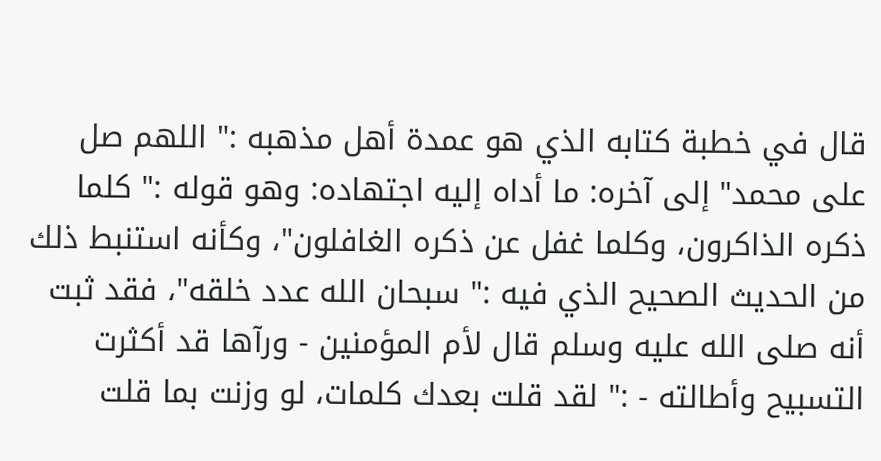قال في خطبة كتابه الذي هو عمدة أهل مذهبه :" اللهم صل على محمد" إلى آخره: ما أداه إليه اجتهاده: وهو قوله :" كلما ذكره الذاكرون، وكلما غفل عن ذكره الغافلون"، وكأنه استنبط ذلك من الحديث الصحيح الذي فيه :" سبحان الله عدد خلقه"، فقد ثبت أنه صلى الله عليه وسلم قال لأم المؤمنين - ورآها قد أكثرت التسبيح وأطالته - :" لقد قلت بعدك كلمات، لو وزنت بما قلت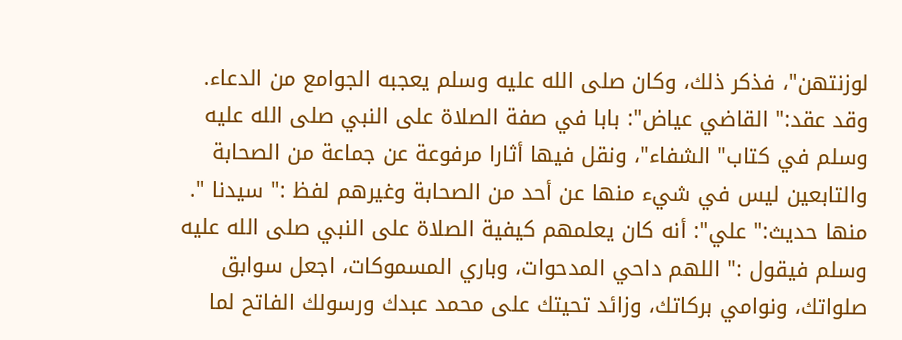لوزنتهن"، فذكر ذلك، وكان صلى الله عليه وسلم يعجبه الجوامع من الدعاء.
وقد عقد:" القاضي عياض": بابا في صفة الصلاة على النبي صلى الله عليه وسلم في كتاب" الشفاء"، ونقل فيها أثارا مرفوعة عن جماعة من الصحابة والتابعين ليس في شيء منها عن أحد من الصحابة وغيرهم لفظ :" سيدنا ".
منها حديث:" علي": أنه كان يعلمهم كيفية الصلاة على النبي صلى الله عليه وسلم فيقول :" اللهم داحي المدحوات، وباري المسموكات، اجعل سوابق صلواتك، ونوامي بركاتك، وزائد تحيتك على محمد عبدك ورسولك الفاتح لما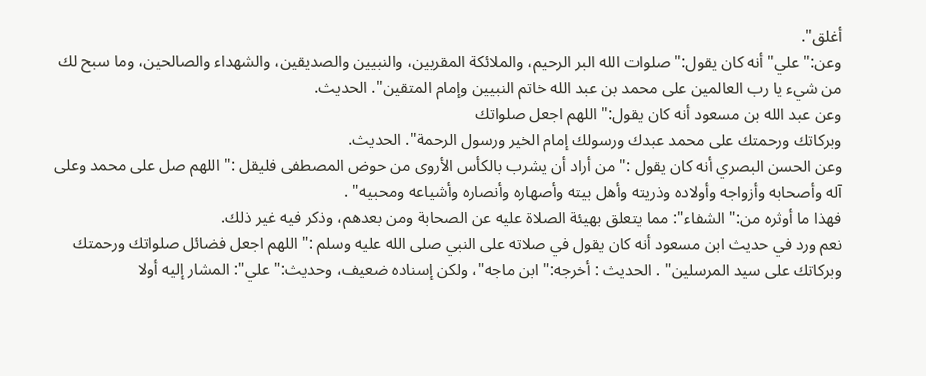أغلق".
وعن:" علي" أنه كان يقول:" صلوات الله البر الرحيم، والملائكة المقربين، والنبيين والصديقين، والشهداء والصالحين، وما سبح لك من شيء يا رب العالمين على محمد بن عبد الله خاتم النبيين وإمام المتقين". الحديث.
وعن عبد الله بن مسعود أنه كان يقول:" اللهم اجعل صلواتك
وبركاتك ورحمتك على محمد عبدك ورسولك إمام الخير ورسول الرحمة". الحديث.
وعن الحسن البصري أنه كان يقول :" من أراد أن يشرب بالكأس الأروى من حوض المصطفى فليقل :" اللهم صل على محمد وعلى آله وأصحابه وأزواجه وأولاده وذريته وأهل بيته وأصهاره وأنصاره وأشياعه ومحبيه" .
فهذا ما أوثره من:" الشفاء": مما يتعلق بهيئة الصلاة عليه عن الصحابة ومن بعدهم، وذكر فيه غير ذلك.
نعم ورد في حديث ابن مسعود أنه كان يقول في صلاته على النبي صلى الله عليه وسلم :" اللهم اجعل فضائل صلواتك ورحمتك وبركاتك على سيد المرسلين" . الحديث : أخرجه:" ابن ماجه"، ولكن إسناده ضعيف، وحديث:" علي": المشار إليه أولا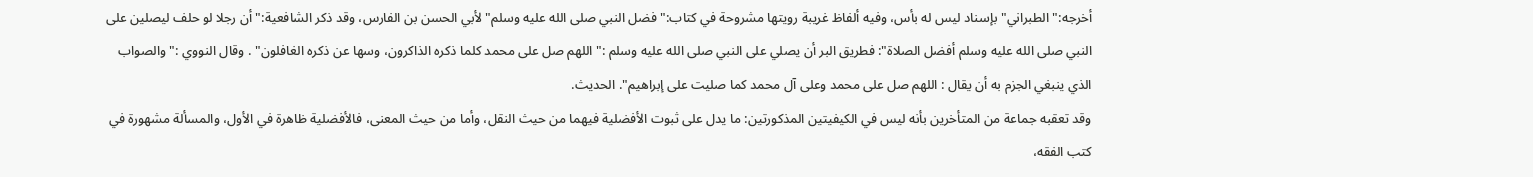أخرجه:" الطبراني" بإسناد ليس له بأس، وفيه ألفاظ غريبة رويتها مشروحة في كتاب:" فضل النبي صلى الله عليه وسلم" لأبي الحسن بن الفارس، وقد ذكر الشافعية:" أن رجلا لو حلف ليصلين على النبي صلى الله عليه وسلم أفضل الصلاة": فطريق البر أن يصلي على النبي صلى الله عليه وسلم :" اللهم صل على محمد كلما ذكره الذاكرون، وسها عن ذكره الغافلون" . وقال النووي :" والصواب الذي ينبغي الجزم به أن يقال : اللهم صل على محمد وعلى آل محمد كما صليت على إبراهيم". الحديث.
وقد تعقبه جماعة من المتأخرين بأنه ليس في الكيفيتين المذكورتين: ما يدل على ثبوت الأفضلية فيهما من حيث النقل، وأما من حيث المعنى، فالأفضلية ظاهرة في الأول، والمسألة مشهورة في كتب الفقه،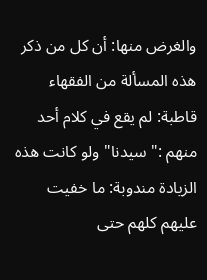والغرض منها: أن كل من ذكر هذه المسألة من الفقهاء قاطبة: لم يقع في كلام أحد منهم :" سيدنا" ولو كانت هذه الزيادة مندوبة: ما خفيت عليهم كلهم حتى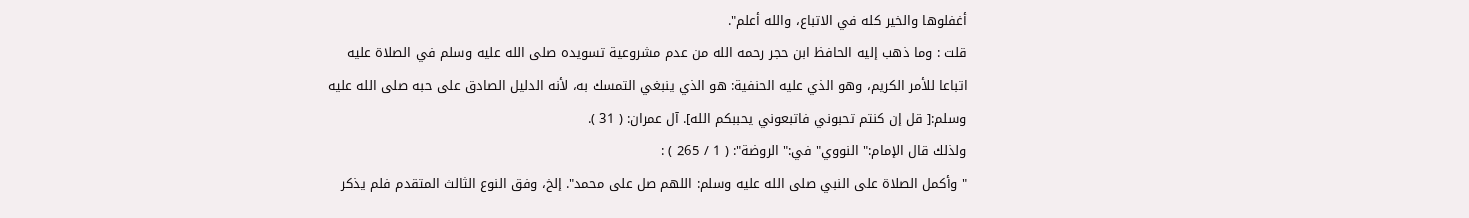أغفلوها والخير كله في الاتباع، والله أعلم".
قلت : وما ذهب إليه الحافظ ابن حجر رحمه الله من عدم مشروعية تسويده صلى الله عليه وسلم في الصلاة عليه اتباعا للأمر الكريم، وهو الذي عليه الحنفية: هو الذي ينبغي التمسك به، لأنه الدليل الصادق على حبه صلى الله عليه وسلم:[ قل إن كنتم تحبوني فاتبعوني يحببكم الله]. آل عمران: ( 31 ).
ولذلك قال الإمام:" النووي" في:" الروضة": ( 1 / 265 ) :
" وأكمل الصلاة على النبي صلى الله عليه وسلم: اللهم صل على محمد". إلخ، وفق النوع الثالث المتقدم فلم يذكر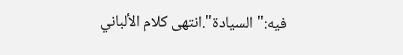فيه:" السيادة".انتهى كلام الألباني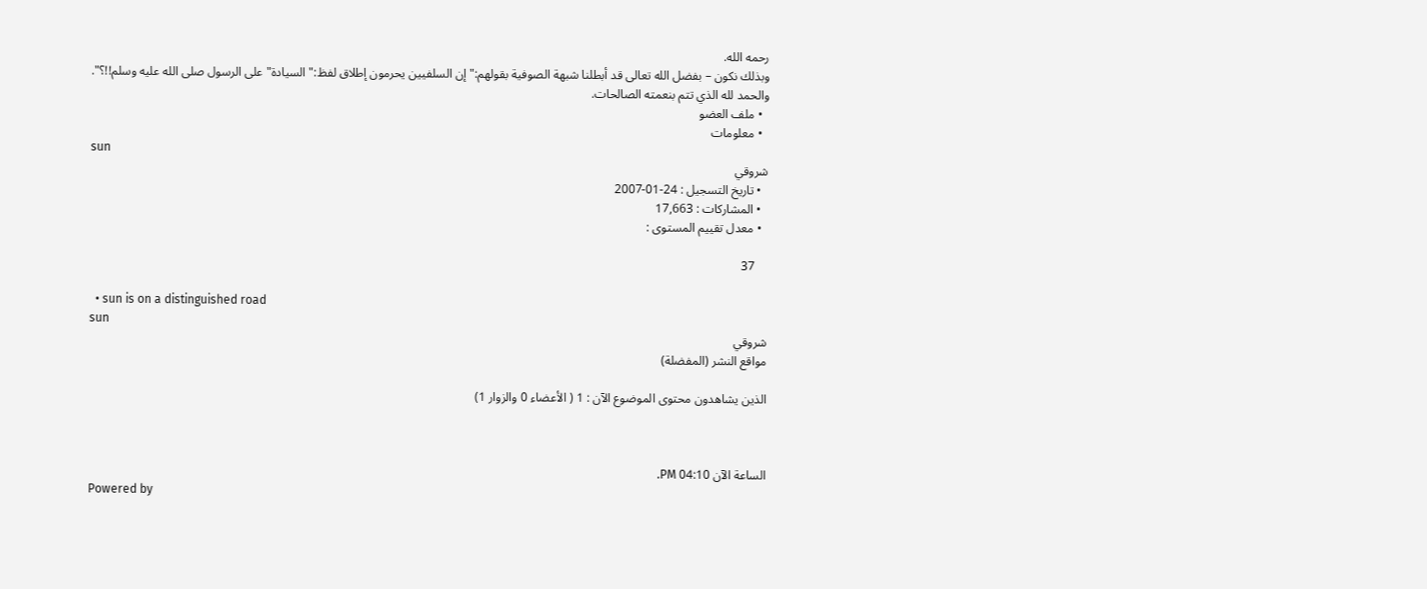رحمه الله.
وبذلك نكون – بفضل الله تعالى قد أبطلنا شبهة الصوفية بقولهم:" إن السلفيين يحرمون إطلاق لفظ:" السيادة" على الرسول صلى الله عليه وسلم!!؟".
والحمد لله الذي تتم بنعمته الصالحات.
  • ملف العضو
  • معلومات
sun
شروقي
  • تاريخ التسجيل : 24-01-2007
  • المشاركات : 17,663
  • معدل تقييم المستوى :

    37

  • sun is on a distinguished road
sun
شروقي
مواقع النشر (المفضلة)

الذين يشاهدون محتوى الموضوع الآن : 1 ( الأعضاء 0 والزوار 1)



الساعة الآن 04:10 PM.
Powered by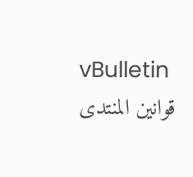vBulletin
قوانين المنتدى